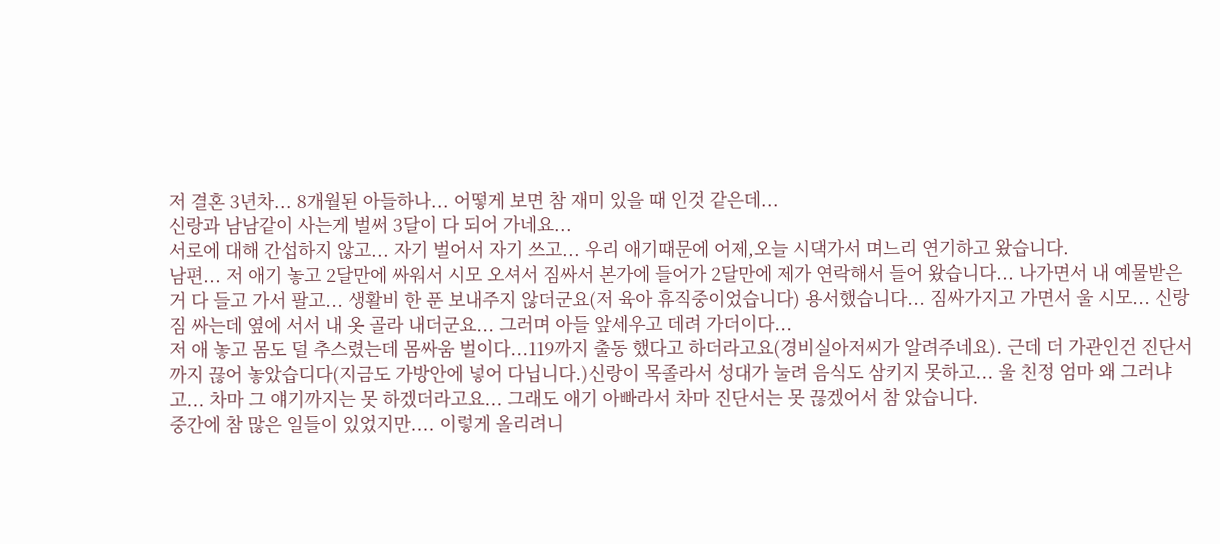저 결혼 3년차... 8개월된 아들하나... 어떻게 보면 참 재미 있을 때 인것 같은데...
신랑과 남남같이 사는게 벌써 3달이 다 되어 가네요...
서로에 대해 간섭하지 않고... 자기 벌어서 자기 쓰고... 우리 애기때문에 어제,오늘 시댁가서 며느리 연기하고 왔습니다.
남편... 저 애기 놓고 2달만에 싸워서 시모 오셔서 짐싸서 본가에 들어가 2달만에 제가 연락해서 들어 왔습니다... 나가면서 내 예물받은거 다 들고 가서 팔고... 생활비 한 푼 보내주지 않더군요(저 육아 휴직중이었습니다) 용서했습니다... 짐싸가지고 가면서 울 시모... 신랑 짐 싸는데 옆에 서서 내 옷 골라 내더군요... 그러며 아들 앞세우고 데려 가더이다...
저 애 놓고 몸도 덜 추스렸는데 몸싸움 벌이다...119까지 출동 했다고 하더라고요(경비실아저씨가 알려주네요). 근데 더 가관인건 진단서까지 끊어 놓았습디다(지금도 가방안에 넣어 다닙니다.)신랑이 목졸라서 성대가 눌려 음식도 삼키지 못하고... 울 친정 엄마 왜 그러냐고... 차마 그 얘기까지는 못 하겠더라고요... 그래도 애기 아빠라서 차마 진단서는 못 끊겠어서 참 았습니다.
중간에 참 많은 일들이 있었지만.... 이렇게 올리려니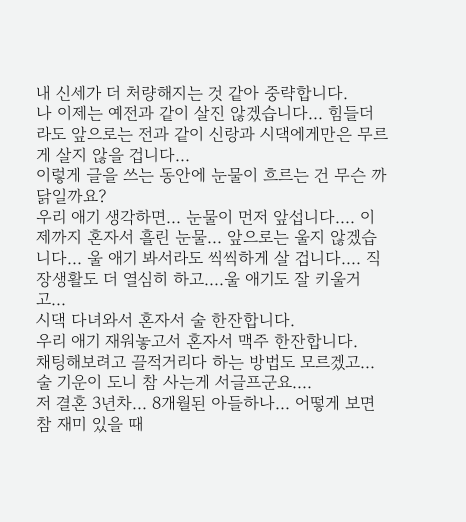내 신세가 더 처량해지는 것 같아 중략합니다.
나 이제는 예전과 같이 살진 않겠습니다... 힘들더라도 앞으로는 전과 같이 신랑과 시댁에게만은 무르게 살지 않을 겁니다...
이렇게 글을 쓰는 동안에 눈물이 흐르는 건 무슨 까닭일까요?
우리 애기 생각하면... 눈물이 먼저 앞섭니다.... 이제까지 혼자서 흘린 눈물... 앞으로는 울지 않겠습니다... 울 애기 봐서라도 씩씩하게 살 겁니다.... 직장생활도 더 열심히 하고....울 애기도 잘 키울거고...
시댁 다녀와서 혼자서 술 한잔합니다.
우리 애기 재워놓고서 혼자서 맥주 한잔합니다.
채팅해보려고 끌적거리다 하는 방법도 모르겠고... 술 기운이 도니 참 사는게 서글프군요....
저 결혼 3년차... 8개월된 아들하나... 어떻게 보면 참 재미 있을 때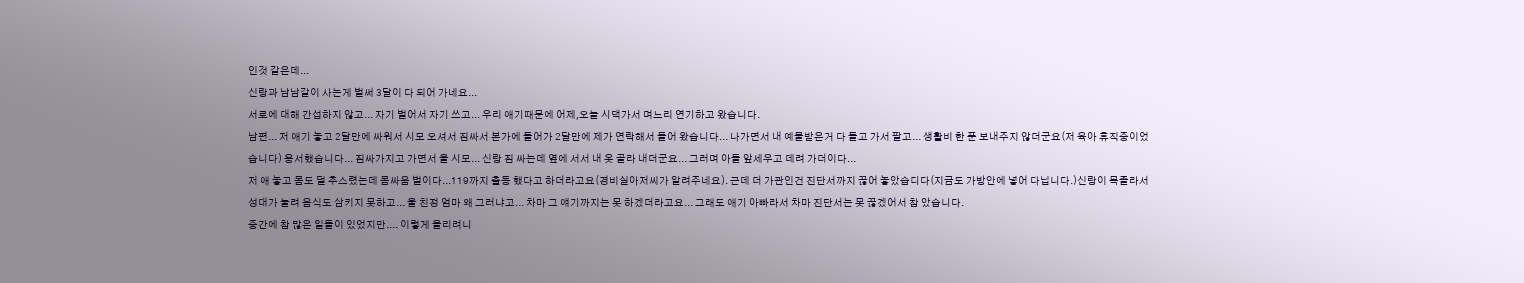인것 같은데...
신랑과 남남같이 사는게 벌써 3달이 다 되어 가네요...
서로에 대해 간섭하지 않고... 자기 벌어서 자기 쓰고... 우리 애기때문에 어제,오늘 시댁가서 며느리 연기하고 왔습니다.
남편... 저 애기 놓고 2달만에 싸워서 시모 오셔서 짐싸서 본가에 들어가 2달만에 제가 연락해서 들어 왔습니다... 나가면서 내 예물받은거 다 들고 가서 팔고... 생활비 한 푼 보내주지 않더군요(저 육아 휴직중이었습니다) 용서했습니다... 짐싸가지고 가면서 울 시모... 신랑 짐 싸는데 옆에 서서 내 옷 골라 내더군요... 그러며 아들 앞세우고 데려 가더이다...
저 애 놓고 몸도 덜 추스렸는데 몸싸움 벌이다...119까지 출동 했다고 하더라고요(경비실아저씨가 알려주네요). 근데 더 가관인건 진단서까지 끊어 놓았습디다(지금도 가방안에 넣어 다닙니다.)신랑이 목졸라서 성대가 눌려 음식도 삼키지 못하고... 울 친정 엄마 왜 그러냐고... 차마 그 얘기까지는 못 하겠더라고요... 그래도 애기 아빠라서 차마 진단서는 못 끊겠어서 참 았습니다.
중간에 참 많은 일들이 있었지만.... 이렇게 올리려니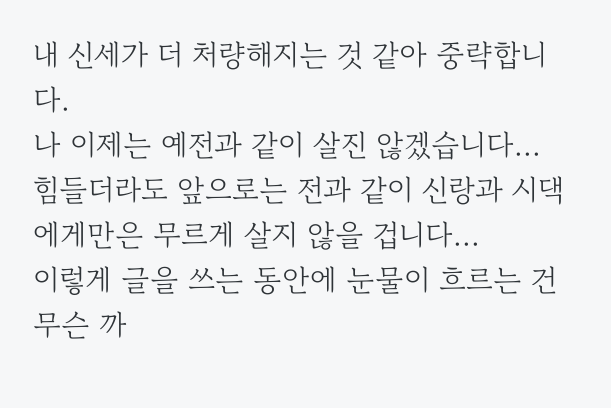내 신세가 더 처량해지는 것 같아 중략합니다.
나 이제는 예전과 같이 살진 않겠습니다... 힘들더라도 앞으로는 전과 같이 신랑과 시댁에게만은 무르게 살지 않을 겁니다...
이렇게 글을 쓰는 동안에 눈물이 흐르는 건 무슨 까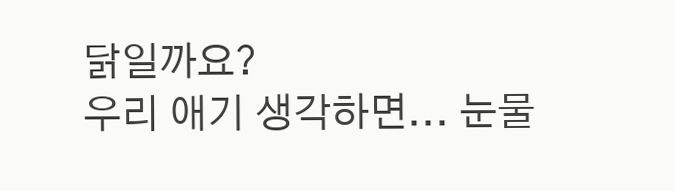닭일까요?
우리 애기 생각하면... 눈물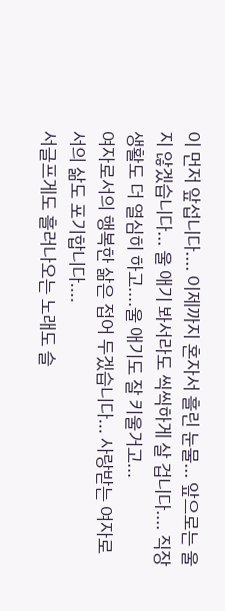이 먼저 앞섭니다.... 이제까지 혼자서 흘린 눈물... 앞으로는 울지 않겠습니다... 울 애기 봐서라도 씩씩하게 살 겁니다.... 직장생활도 더 열심히 하고....울 애기도 잘 키울거고...
여자로서의 행복한 삶은 접어 두겠습니다... 사랑받는 여자로서의 삶도 포기합니다....
서글프게도 흘러나오는 노래도 슬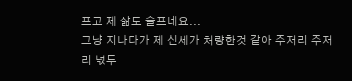프고 제 삶도 슬프네요...
그냥 지나다가 제 신세가 처량한것 같아 주저리 주저리 넋두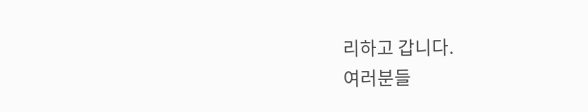리하고 갑니다.
여러분들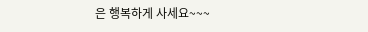은 행복하게 사세요~~~